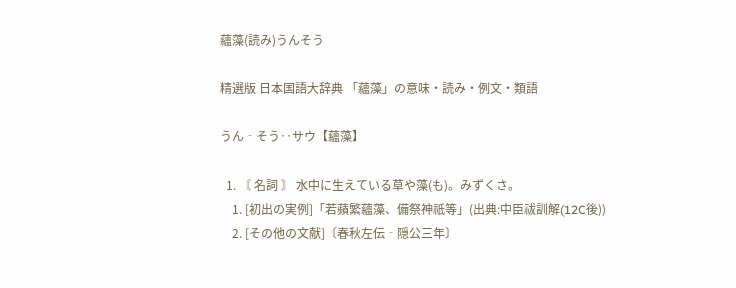蘊藻(読み)うんそう

精選版 日本国語大辞典 「蘊藻」の意味・読み・例文・類語

うん‐そう‥サウ【蘊藻】

  1. 〘 名詞 〙 水中に生えている草や藻(も)。みずくさ。
    1. [初出の実例]「若蘋繁蘊藻、備祭神祇等」(出典:中臣祓訓解(12C後))
    2. [その他の文献]〔春秋左伝‐隠公三年〕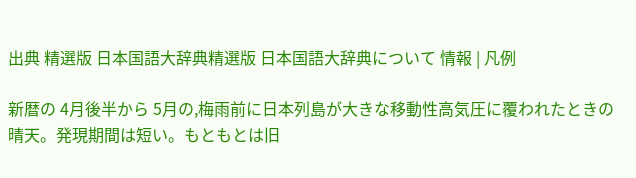出典 精選版 日本国語大辞典精選版 日本国語大辞典について 情報 | 凡例

新暦の 4月後半から 5月の,梅雨前に日本列島が大きな移動性高気圧に覆われたときの晴天。発現期間は短い。もともとは旧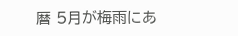暦 5月が梅雨にあ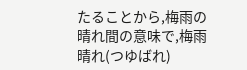たることから,梅雨の晴れ間の意味で,梅雨晴れ(つゆばれ)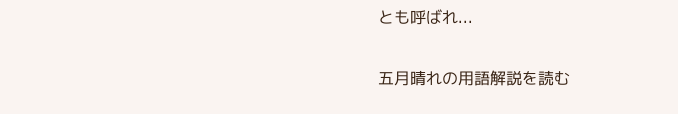とも呼ばれ...

五月晴れの用語解説を読む